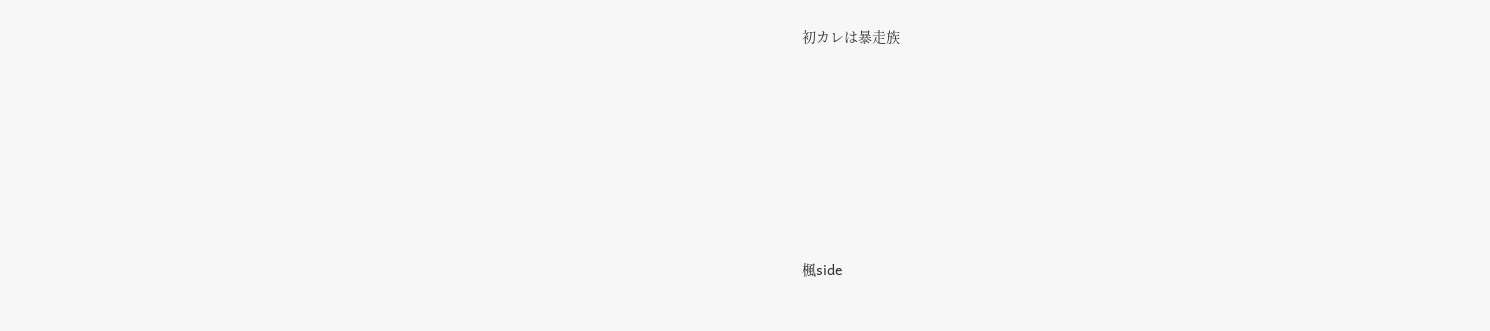初カレは暴走族







楓side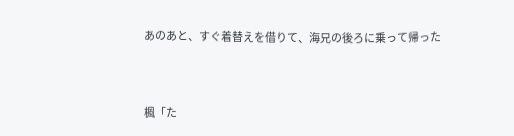あのあと、すぐ着替えを借りて、海兄の後ろに乗って帰った



楓「た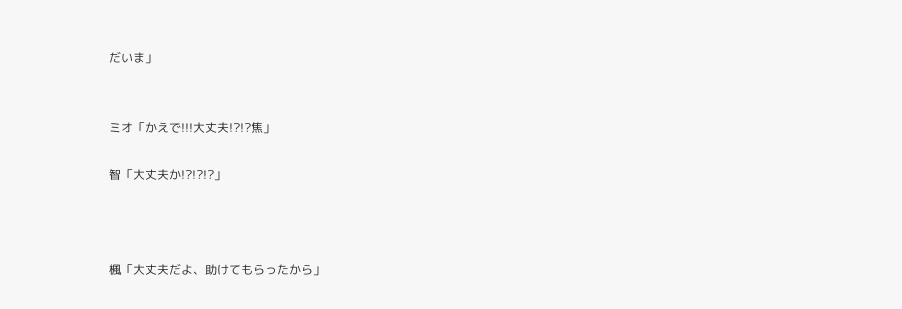だいま」


ミオ「かえで!!!大丈夫!?!?焦」

智「大丈夫か!?!?!?」



楓「大丈夫だよ、助けてもらったから」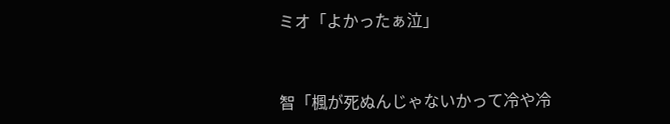ミオ「よかったぁ泣」


智「楓が死ぬんじゃないかって冷や冷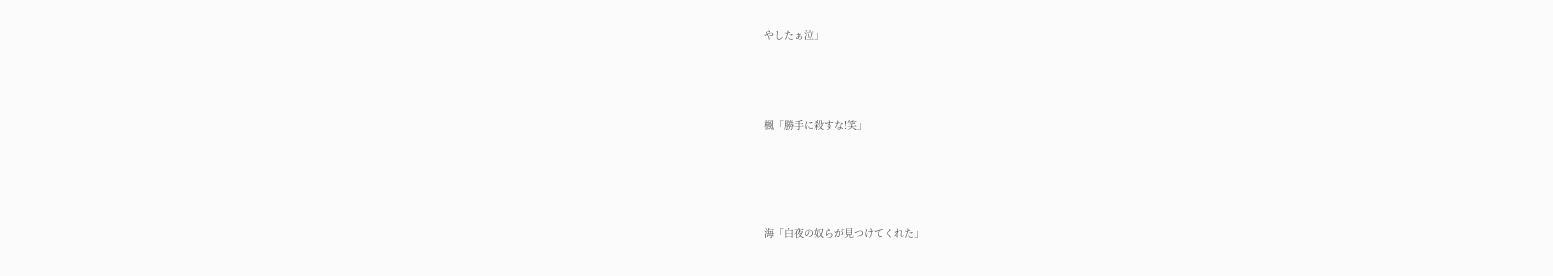やしたぁ泣」




楓「勝手に殺すな!笑」





海「白夜の奴らが見つけてくれた」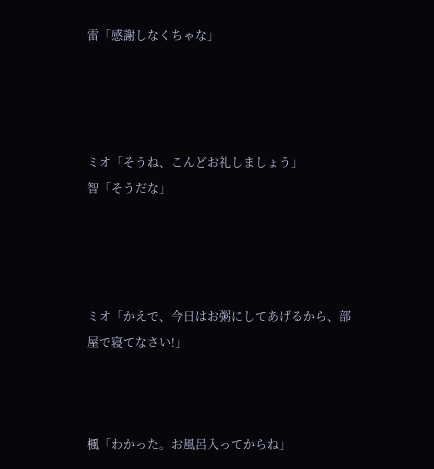雷「感謝しなくちゃな」




ミオ「そうね、こんどお礼しましょう」
智「そうだな」




ミオ「かえで、今日はお粥にしてあげるから、部屋で寝てなさい!」



楓「わかった。お風呂入ってからね」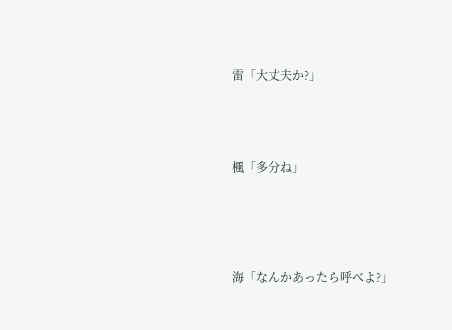雷「大丈夫か?」




楓「多分ね」





海「なんかあったら呼べよ?」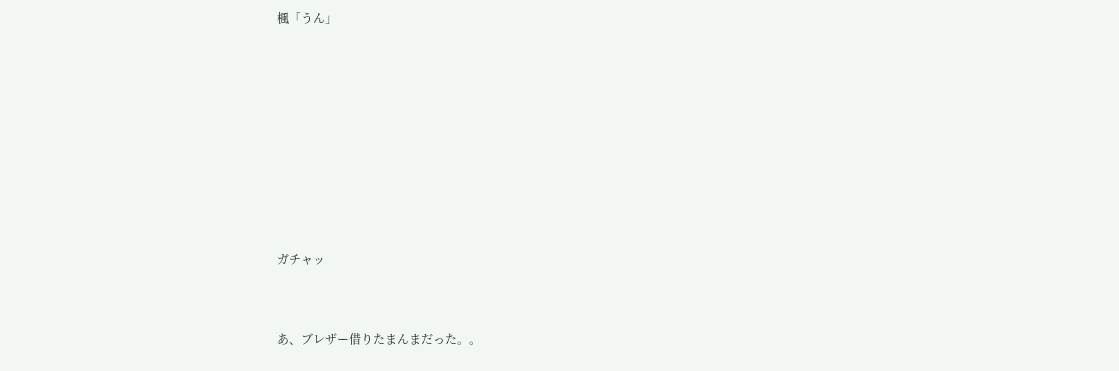楓「うん」








ガチャッ


あ、ブレザー借りたまんまだった。。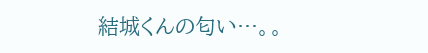結城くんの匂い…。。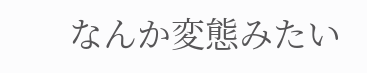なんか変態みたい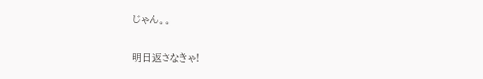じゃん。。

明日返さなきゃ!